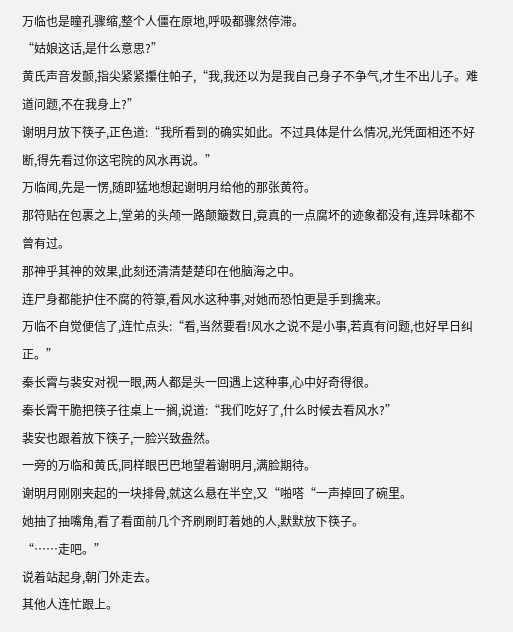万临也是瞳孔骤缩,整个人僵在原地,呼吸都骤然停滞。
“姑娘这话,是什么意思?”
黄氏声音发颤,指尖紧紧攥住帕子,“我,我还以为是我自己身子不争气,才生不出儿子。难道问题,不在我身上?”
谢明月放下筷子,正色道:“我所看到的确实如此。不过具体是什么情况,光凭面相还不好断,得先看过你这宅院的风水再说。”
万临闻,先是一愣,随即猛地想起谢明月给他的那张黄符。
那符贴在包裹之上,堂弟的头颅一路颠簸数日,竟真的一点腐坏的迹象都没有,连异味都不曾有过。
那神乎其神的效果,此刻还清清楚楚印在他脑海之中。
连尸身都能护住不腐的符箓,看风水这种事,对她而恐怕更是手到擒来。
万临不自觉便信了,连忙点头:“看,当然要看!风水之说不是小事,若真有问题,也好早日纠正。”
秦长霄与裴安对视一眼,两人都是头一回遇上这种事,心中好奇得很。
秦长霄干脆把筷子往桌上一搁,说道:“我们吃好了,什么时候去看风水?”
裴安也跟着放下筷子,一脸兴致盎然。
一旁的万临和黄氏,同样眼巴巴地望着谢明月,满脸期待。
谢明月刚刚夹起的一块排骨,就这么悬在半空,又“啪嗒“一声掉回了碗里。
她抽了抽嘴角,看了看面前几个齐刷刷盯着她的人,默默放下筷子。
“……走吧。”
说着站起身,朝门外走去。
其他人连忙跟上。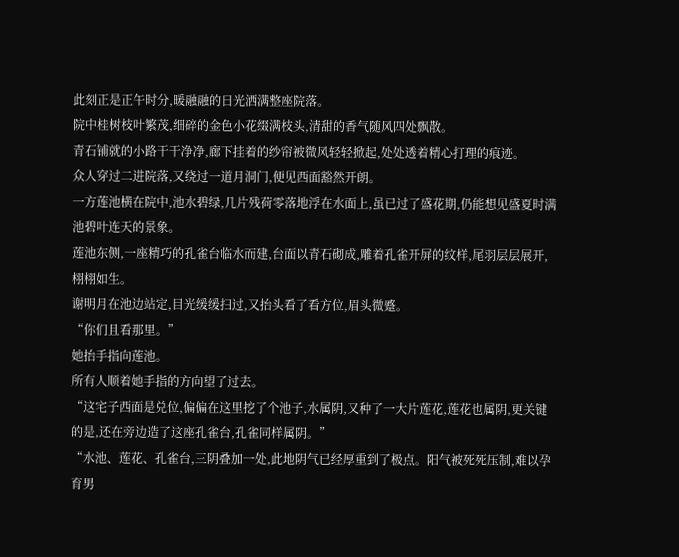此刻正是正午时分,暖融融的日光洒满整座院落。
院中桂树枝叶繁茂,细碎的金色小花缀满枝头,清甜的香气随风四处飘散。
青石铺就的小路干干净净,廊下挂着的纱帘被微风轻轻掀起,处处透着精心打理的痕迹。
众人穿过二进院落,又绕过一道月洞门,便见西面豁然开朗。
一方莲池横在院中,池水碧绿,几片残荷零落地浮在水面上,虽已过了盛花期,仍能想见盛夏时满池碧叶连天的景象。
莲池东侧,一座精巧的孔雀台临水而建,台面以青石砌成,雕着孔雀开屏的纹样,尾羽层层展开,栩栩如生。
谢明月在池边站定,目光缓缓扫过,又抬头看了看方位,眉头微蹙。
“你们且看那里。”
她抬手指向莲池。
所有人顺着她手指的方向望了过去。
“这宅子西面是兑位,偏偏在这里挖了个池子,水属阴,又种了一大片莲花,莲花也属阴,更关键的是,还在旁边造了这座孔雀台,孔雀同样属阴。”
“水池、莲花、孔雀台,三阴叠加一处,此地阴气已经厚重到了极点。阳气被死死压制,难以孕育男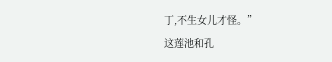丁,不生女儿才怪。”
这莲池和孔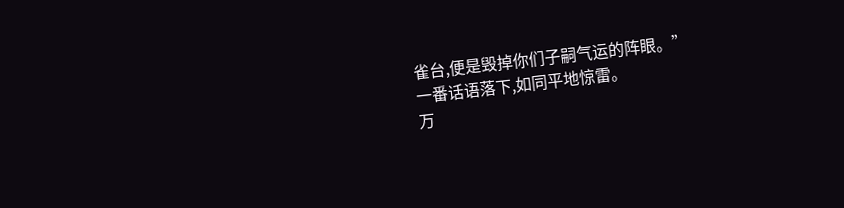雀台,便是毁掉你们子嗣气运的阵眼。”
一番话语落下,如同平地惊雷。
万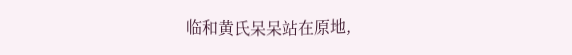临和黄氏呆呆站在原地,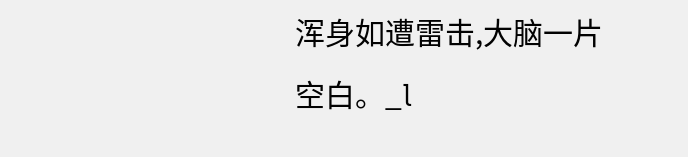浑身如遭雷击,大脑一片空白。_l